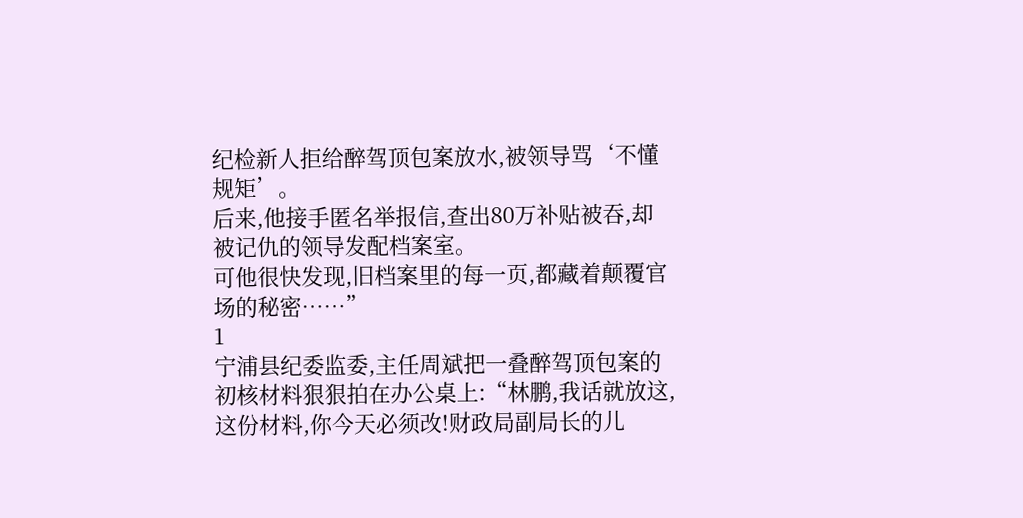纪检新人拒给醉驾顶包案放水,被领导骂‘不懂规矩’。
后来,他接手匿名举报信,查出80万补贴被吞,却被记仇的领导发配档案室。
可他很快发现,旧档案里的每一页,都藏着颠覆官场的秘密……”
1
宁浦县纪委监委,主任周斌把一叠醉驾顶包案的初核材料狠狠拍在办公桌上:“林鹏,我话就放这,这份材料,你今天必须改!财政局副局长的儿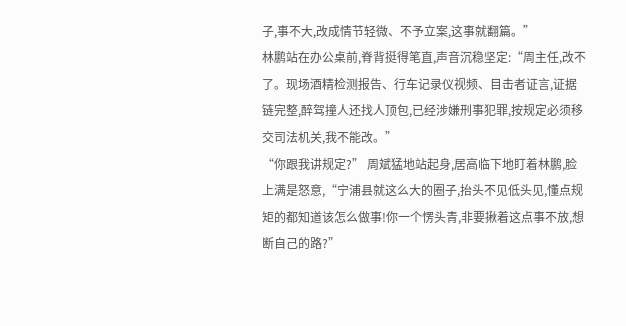子,事不大,改成情节轻微、不予立案,这事就翻篇。”
林鹏站在办公桌前,脊背挺得笔直,声音沉稳坚定:“周主任,改不了。现场酒精检测报告、行车记录仪视频、目击者证言,证据链完整,醉驾撞人还找人顶包,已经涉嫌刑事犯罪,按规定必须移交司法机关,我不能改。”
“你跟我讲规定?” 周斌猛地站起身,居高临下地盯着林鹏,脸上满是怒意,“宁浦县就这么大的圈子,抬头不见低头见,懂点规矩的都知道该怎么做事!你一个愣头青,非要揪着这点事不放,想断自己的路?”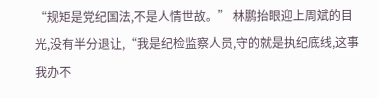“规矩是党纪国法,不是人情世故。” 林鹏抬眼迎上周斌的目光,没有半分退让,“我是纪检监察人员,守的就是执纪底线,这事我办不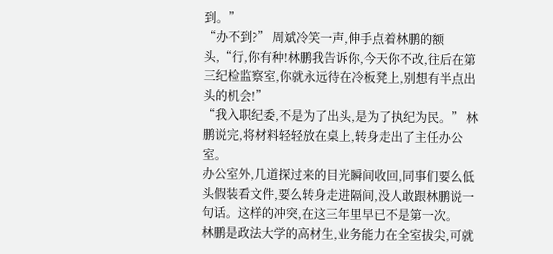到。”
“办不到?” 周斌冷笑一声,伸手点着林鹏的额头,“行,你有种!林鹏我告诉你,今天你不改,往后在第三纪检监察室,你就永远待在冷板凳上,别想有半点出头的机会!”
“我入职纪委,不是为了出头,是为了执纪为民。” 林鹏说完,将材料轻轻放在桌上,转身走出了主任办公室。
办公室外,几道探过来的目光瞬间收回,同事们要么低头假装看文件,要么转身走进隔间,没人敢跟林鹏说一句话。这样的冲突,在这三年里早已不是第一次。
林鹏是政法大学的高材生,业务能力在全室拔尖,可就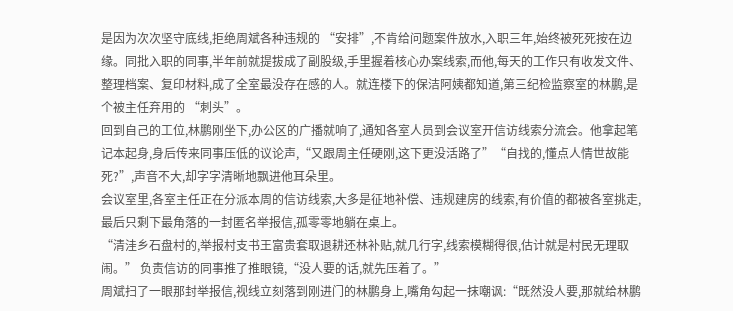是因为次次坚守底线,拒绝周斌各种违规的 “安排”,不肯给问题案件放水,入职三年,始终被死死按在边缘。同批入职的同事,半年前就提拔成了副股级,手里握着核心办案线索,而他,每天的工作只有收发文件、整理档案、复印材料,成了全室最没存在感的人。就连楼下的保洁阿姨都知道,第三纪检监察室的林鹏,是个被主任弃用的 “刺头”。
回到自己的工位,林鹏刚坐下,办公区的广播就响了,通知各室人员到会议室开信访线索分流会。他拿起笔记本起身,身后传来同事压低的议论声,“又跟周主任硬刚,这下更没活路了”“自找的,懂点人情世故能死?”,声音不大,却字字清晰地飘进他耳朵里。
会议室里,各室主任正在分派本周的信访线索,大多是征地补偿、违规建房的线索,有价值的都被各室挑走,最后只剩下最角落的一封匿名举报信,孤零零地躺在桌上。
“清洼乡石盘村的,举报村支书王富贵套取退耕还林补贴,就几行字,线索模糊得很,估计就是村民无理取闹。” 负责信访的同事推了推眼镜,“没人要的话,就先压着了。”
周斌扫了一眼那封举报信,视线立刻落到刚进门的林鹏身上,嘴角勾起一抹嘲讽:“既然没人要,那就给林鹏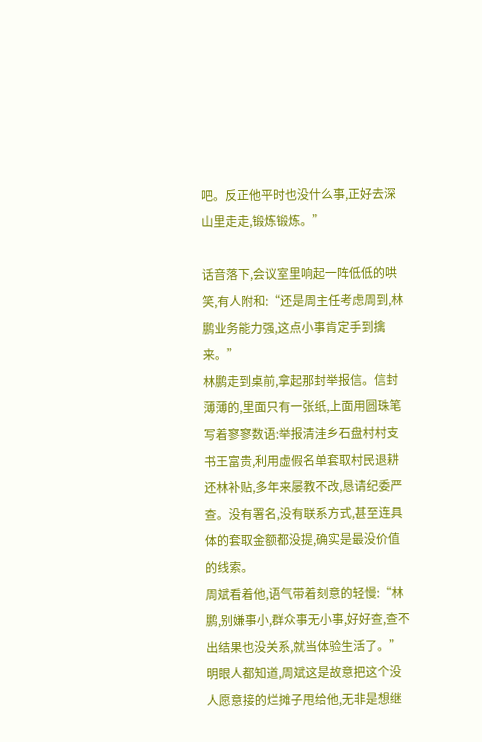吧。反正他平时也没什么事,正好去深山里走走,锻炼锻炼。”

话音落下,会议室里响起一阵低低的哄笑,有人附和:“还是周主任考虑周到,林鹏业务能力强,这点小事肯定手到擒来。”
林鹏走到桌前,拿起那封举报信。信封薄薄的,里面只有一张纸,上面用圆珠笔写着寥寥数语:举报清洼乡石盘村村支书王富贵,利用虚假名单套取村民退耕还林补贴,多年来屡教不改,恳请纪委严查。没有署名,没有联系方式,甚至连具体的套取金额都没提,确实是最没价值的线索。
周斌看着他,语气带着刻意的轻慢:“林鹏,别嫌事小,群众事无小事,好好查,查不出结果也没关系,就当体验生活了。”
明眼人都知道,周斌这是故意把这个没人愿意接的烂摊子甩给他,无非是想继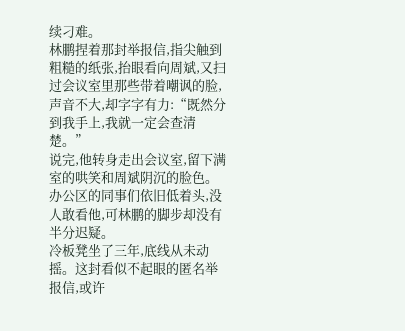续刁难。
林鹏捏着那封举报信,指尖触到粗糙的纸张,抬眼看向周斌,又扫过会议室里那些带着嘲讽的脸,声音不大,却字字有力:“既然分到我手上,我就一定会查清楚。”
说完,他转身走出会议室,留下满室的哄笑和周斌阴沉的脸色。办公区的同事们依旧低着头,没人敢看他,可林鹏的脚步却没有半分迟疑。
冷板凳坐了三年,底线从未动摇。这封看似不起眼的匿名举报信,或许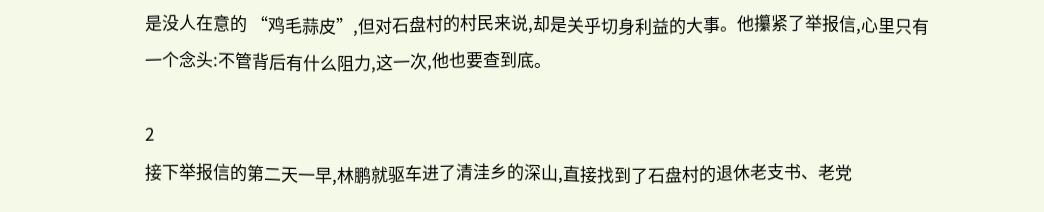是没人在意的 “鸡毛蒜皮”,但对石盘村的村民来说,却是关乎切身利益的大事。他攥紧了举报信,心里只有一个念头:不管背后有什么阻力,这一次,他也要查到底。

2
接下举报信的第二天一早,林鹏就驱车进了清洼乡的深山,直接找到了石盘村的退休老支书、老党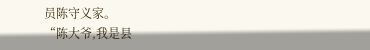员陈守义家。
“陈大爷,我是县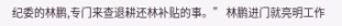纪委的林鹏,专门来查退耕还林补贴的事。” 林鹏进门就亮明工作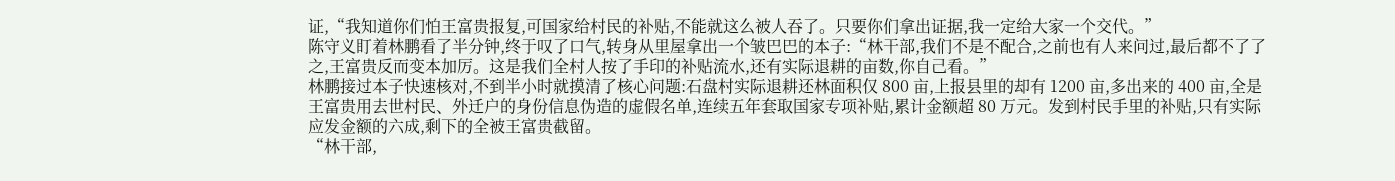证,“我知道你们怕王富贵报复,可国家给村民的补贴,不能就这么被人吞了。只要你们拿出证据,我一定给大家一个交代。”
陈守义盯着林鹏看了半分钟,终于叹了口气,转身从里屋拿出一个皱巴巴的本子:“林干部,我们不是不配合,之前也有人来问过,最后都不了了之,王富贵反而变本加厉。这是我们全村人按了手印的补贴流水,还有实际退耕的亩数,你自己看。”
林鹏接过本子快速核对,不到半小时就摸清了核心问题:石盘村实际退耕还林面积仅 800 亩,上报县里的却有 1200 亩,多出来的 400 亩,全是王富贵用去世村民、外迁户的身份信息伪造的虚假名单,连续五年套取国家专项补贴,累计金额超 80 万元。发到村民手里的补贴,只有实际应发金额的六成,剩下的全被王富贵截留。
“林干部,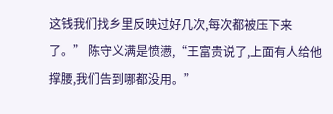这钱我们找乡里反映过好几次,每次都被压下来了。” 陈守义满是愤懑,“王富贵说了,上面有人给他撑腰,我们告到哪都没用。”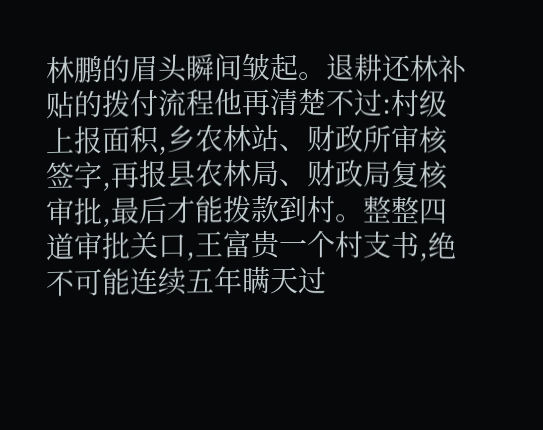林鹏的眉头瞬间皱起。退耕还林补贴的拨付流程他再清楚不过:村级上报面积,乡农林站、财政所审核签字,再报县农林局、财政局复核审批,最后才能拨款到村。整整四道审批关口,王富贵一个村支书,绝不可能连续五年瞒天过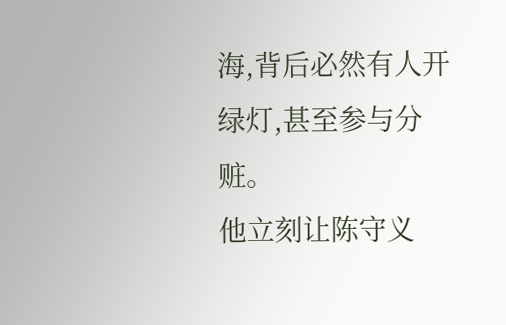海,背后必然有人开绿灯,甚至参与分赃。
他立刻让陈守义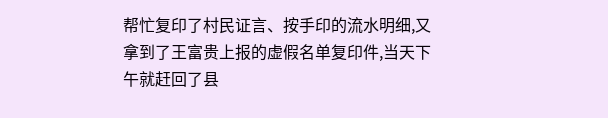帮忙复印了村民证言、按手印的流水明细,又拿到了王富贵上报的虚假名单复印件,当天下午就赶回了县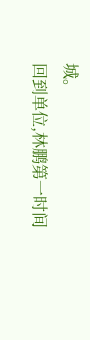城。
回到单位,林鹏第一时间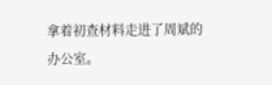拿着初查材料走进了周斌的办公室。